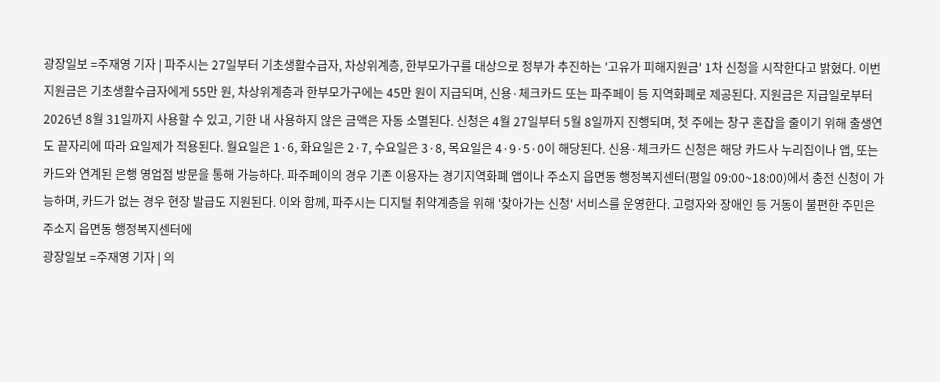광장일보 =주재영 기자 | 파주시는 27일부터 기초생활수급자, 차상위계층, 한부모가구를 대상으로 정부가 추진하는 '고유가 피해지원금' 1차 신청을 시작한다고 밝혔다. 이번 지원금은 기초생활수급자에게 55만 원, 차상위계층과 한부모가구에는 45만 원이 지급되며, 신용·체크카드 또는 파주페이 등 지역화폐로 제공된다. 지원금은 지급일로부터 2026년 8월 31일까지 사용할 수 있고, 기한 내 사용하지 않은 금액은 자동 소멸된다. 신청은 4월 27일부터 5월 8일까지 진행되며, 첫 주에는 창구 혼잡을 줄이기 위해 출생연도 끝자리에 따라 요일제가 적용된다. 월요일은 1·6, 화요일은 2·7, 수요일은 3·8, 목요일은 4·9·5·0이 해당된다. 신용·체크카드 신청은 해당 카드사 누리집이나 앱, 또는 카드와 연계된 은행 영업점 방문을 통해 가능하다. 파주페이의 경우 기존 이용자는 경기지역화폐 앱이나 주소지 읍면동 행정복지센터(평일 09:00~18:00)에서 충전 신청이 가능하며, 카드가 없는 경우 현장 발급도 지원된다. 이와 함께, 파주시는 디지털 취약계층을 위해 '찾아가는 신청' 서비스를 운영한다. 고령자와 장애인 등 거동이 불편한 주민은 주소지 읍면동 행정복지센터에
광장일보 =주재영 기자 | 의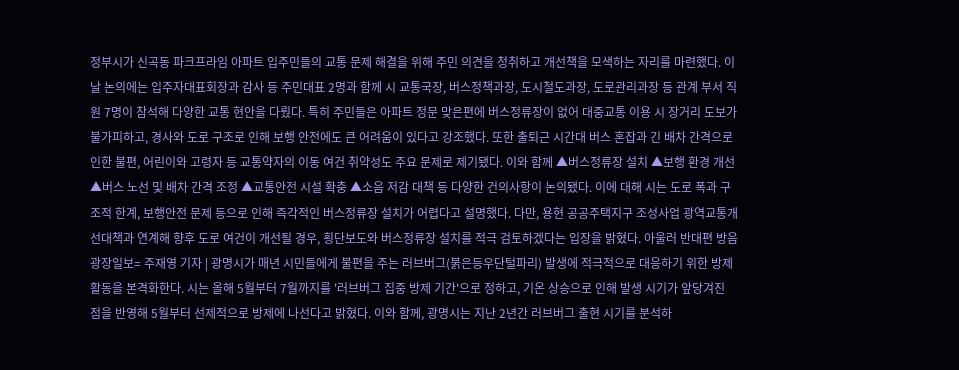정부시가 신곡동 파크프라임 아파트 입주민들의 교통 문제 해결을 위해 주민 의견을 청취하고 개선책을 모색하는 자리를 마련했다. 이날 논의에는 입주자대표회장과 감사 등 주민대표 2명과 함께 시 교통국장, 버스정책과장, 도시철도과장, 도로관리과장 등 관계 부서 직원 7명이 참석해 다양한 교통 현안을 다뤘다. 특히 주민들은 아파트 정문 맞은편에 버스정류장이 없어 대중교통 이용 시 장거리 도보가 불가피하고, 경사와 도로 구조로 인해 보행 안전에도 큰 어려움이 있다고 강조했다. 또한 출퇴근 시간대 버스 혼잡과 긴 배차 간격으로 인한 불편, 어린이와 고령자 등 교통약자의 이동 여건 취약성도 주요 문제로 제기됐다. 이와 함께 ▲버스정류장 설치 ▲보행 환경 개선 ▲버스 노선 및 배차 간격 조정 ▲교통안전 시설 확충 ▲소음 저감 대책 등 다양한 건의사항이 논의됐다. 이에 대해 시는 도로 폭과 구조적 한계, 보행안전 문제 등으로 인해 즉각적인 버스정류장 설치가 어렵다고 설명했다. 다만, 용현 공공주택지구 조성사업 광역교통개선대책과 연계해 향후 도로 여건이 개선될 경우, 횡단보도와 버스정류장 설치를 적극 검토하겠다는 입장을 밝혔다. 아울러 반대편 방음
광장일보= 주재영 기자 | 광명시가 매년 시민들에게 불편을 주는 러브버그(붉은등우단털파리) 발생에 적극적으로 대응하기 위한 방제 활동을 본격화한다. 시는 올해 5월부터 7월까지를 '러브버그 집중 방제 기간'으로 정하고, 기온 상승으로 인해 발생 시기가 앞당겨진 점을 반영해 5월부터 선제적으로 방제에 나선다고 밝혔다. 이와 함께, 광명시는 지난 2년간 러브버그 출현 시기를 분석하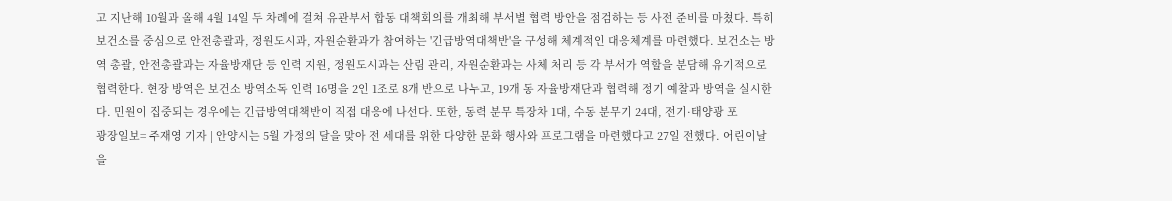고 지난해 10월과 올해 4월 14일 두 차례에 걸쳐 유관부서 합동 대책회의를 개최해 부서별 협력 방안을 점검하는 등 사전 준비를 마쳤다. 특히 보건소를 중심으로 안전총괄과, 정원도시과, 자원순환과가 참여하는 '긴급방역대책반'을 구성해 체계적인 대응체계를 마련했다. 보건소는 방역 총괄, 안전총괄과는 자율방재단 등 인력 지원, 정원도시과는 산림 관리, 자원순환과는 사체 처리 등 각 부서가 역할을 분담해 유기적으로 협력한다. 현장 방역은 보건소 방역소독 인력 16명을 2인 1조로 8개 반으로 나누고, 19개 동 자율방재단과 협력해 정기 예찰과 방역을 실시한다. 민원이 집중되는 경우에는 긴급방역대책반이 직접 대응에 나선다. 또한, 동력 분무 특장차 1대, 수동 분무기 24대, 전기·태양광 포
광장일보= 주재영 기자 | 안양시는 5월 가정의 달을 맞아 전 세대를 위한 다양한 문화 행사와 프로그램을 마련했다고 27일 전했다. 어린이날을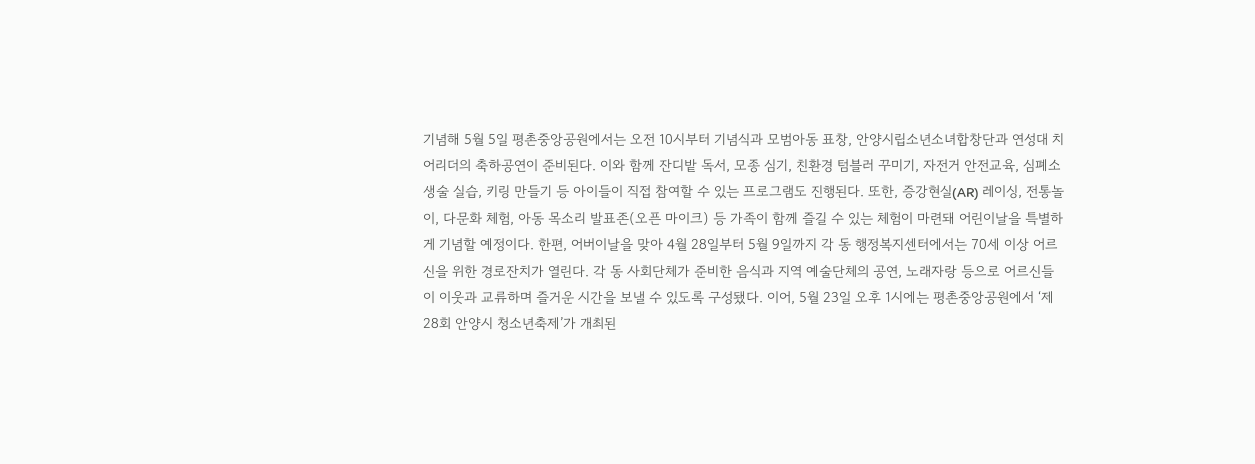기념해 5월 5일 평촌중앙공원에서는 오전 10시부터 기념식과 모범아동 표창, 안양시립소년소녀합창단과 연성대 치어리더의 축하공연이 준비된다. 이와 함께 잔디밭 독서, 모종 심기, 친환경 텀블러 꾸미기, 자전거 안전교육, 심폐소생술 실습, 키링 만들기 등 아이들이 직접 참여할 수 있는 프로그램도 진행된다. 또한, 증강현실(AR) 레이싱, 전통놀이, 다문화 체험, 아동 목소리 발표존(오픈 마이크) 등 가족이 함께 즐길 수 있는 체험이 마련돼 어린이날을 특별하게 기념할 예정이다. 한편, 어버이날을 맞아 4월 28일부터 5월 9일까지 각 동 행정복지센터에서는 70세 이상 어르신을 위한 경로잔치가 열린다. 각 동 사회단체가 준비한 음식과 지역 예술단체의 공연, 노래자랑 등으로 어르신들이 이웃과 교류하며 즐거운 시간을 보낼 수 있도록 구성됐다. 이어, 5월 23일 오후 1시에는 평촌중앙공원에서 ‘제28회 안양시 청소년축제’가 개최된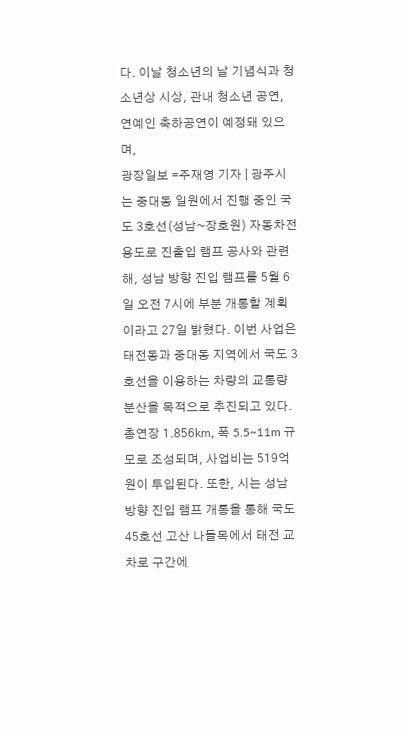다. 이날 청소년의 날 기념식과 청소년상 시상, 관내 청소년 공연, 연예인 축하공연이 예정돼 있으며,
광장일보 =주재영 기자 | 광주시는 중대동 일원에서 진행 중인 국도 3호선(성남~장호원) 자동차전용도로 진출입 램프 공사와 관련해, 성남 방향 진입 램프를 5월 6일 오전 7시에 부분 개통할 계획이라고 27일 밝혔다. 이번 사업은 태전동과 중대동 지역에서 국도 3호선을 이용하는 차량의 교통량 분산을 목적으로 추진되고 있다. 총연장 1.856㎞, 폭 5.5~11m 규모로 조성되며, 사업비는 519억 원이 투입된다. 또한, 시는 성남 방향 진입 램프 개통을 통해 국도 45호선 고산 나들목에서 태전 교차로 구간에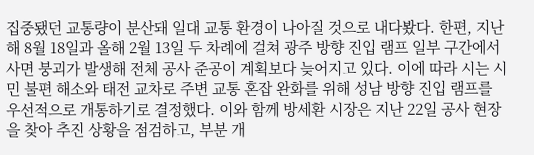집중됐던 교통량이 분산돼 일대 교통 환경이 나아질 것으로 내다봤다. 한편, 지난해 8월 18일과 올해 2월 13일 두 차례에 걸쳐 광주 방향 진입 램프 일부 구간에서 사면 붕괴가 발생해 전체 공사 준공이 계획보다 늦어지고 있다. 이에 따라 시는 시민 불편 해소와 태전 교차로 주변 교통 혼잡 완화를 위해 성남 방향 진입 램프를 우선적으로 개통하기로 결정했다. 이와 함께 방세환 시장은 지난 22일 공사 현장을 찾아 추진 상황을 점검하고, 부분 개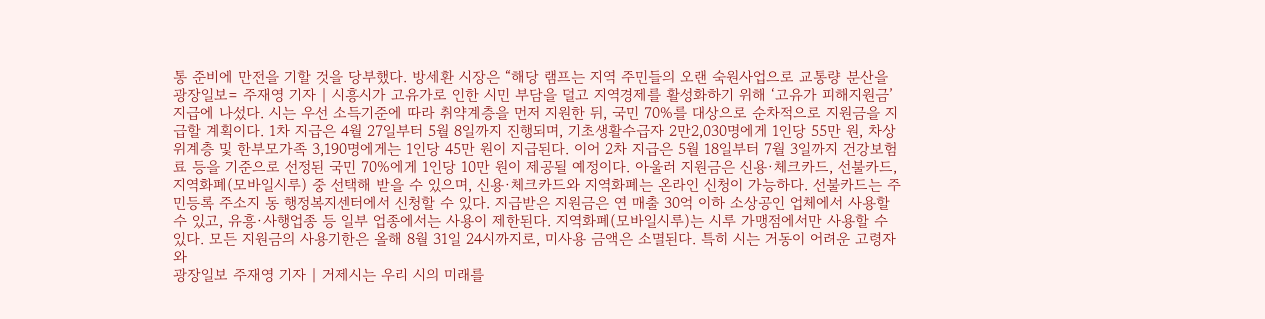통 준비에 만전을 기할 것을 당부했다. 방세환 시장은 “해당 램프는 지역 주민들의 오랜 숙원사업으로 교통량 분산을
광장일보= 주재영 기자 | 시흥시가 고유가로 인한 시민 부담을 덜고 지역경제를 활성화하기 위해 ‘고유가 피해지원금’ 지급에 나섰다. 시는 우선 소득기준에 따라 취약계층을 먼저 지원한 뒤, 국민 70%를 대상으로 순차적으로 지원금을 지급할 계획이다. 1차 지급은 4월 27일부터 5월 8일까지 진행되며, 기초생활수급자 2만2,030명에게 1인당 55만 원, 차상위계층 및 한부모가족 3,190명에게는 1인당 45만 원이 지급된다. 이어 2차 지급은 5월 18일부터 7월 3일까지 건강보험료 등을 기준으로 선정된 국민 70%에게 1인당 10만 원이 제공될 예정이다. 아울러 지원금은 신용·체크카드, 선불카드, 지역화폐(모바일시루) 중 선택해 받을 수 있으며, 신용·체크카드와 지역화폐는 온라인 신청이 가능하다. 선불카드는 주민등록 주소지 동 행정복지센터에서 신청할 수 있다. 지급받은 지원금은 연 매출 30억 이하 소상공인 업체에서 사용할 수 있고, 유흥·사행업종 등 일부 업종에서는 사용이 제한된다. 지역화폐(모바일시루)는 시루 가맹점에서만 사용할 수 있다. 모든 지원금의 사용기한은 올해 8월 31일 24시까지로, 미사용 금액은 소멸된다. 특히 시는 거동이 어려운 고령자와
광장일보 주재영 기자 | 거제시는 우리 시의 미래를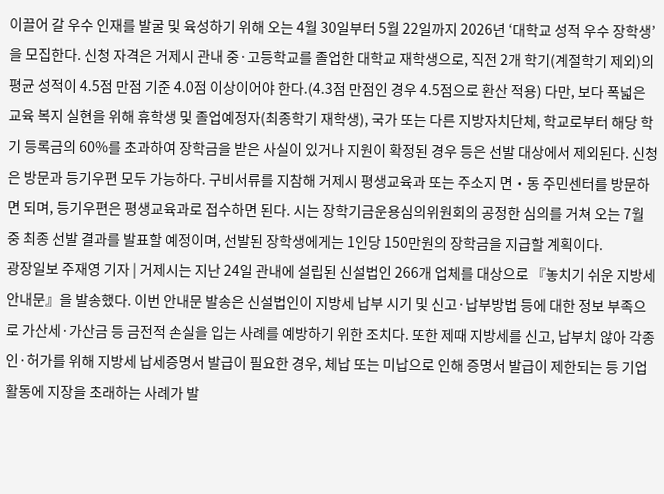이끌어 갈 우수 인재를 발굴 및 육성하기 위해 오는 4월 30일부터 5월 22일까지 2026년 ‘대학교 성적 우수 장학생’을 모집한다. 신청 자격은 거제시 관내 중·고등학교를 졸업한 대학교 재학생으로, 직전 2개 학기(계절학기 제외)의 평균 성적이 4.5점 만점 기준 4.0점 이상이어야 한다.(4.3점 만점인 경우 4.5점으로 환산 적용) 다만, 보다 폭넓은 교육 복지 실현을 위해 휴학생 및 졸업예정자(최종학기 재학생), 국가 또는 다른 지방자치단체, 학교로부터 해당 학기 등록금의 60%를 초과하여 장학금을 받은 사실이 있거나 지원이 확정된 경우 등은 선발 대상에서 제외된다. 신청은 방문과 등기우편 모두 가능하다. 구비서류를 지참해 거제시 평생교육과 또는 주소지 면‧동 주민센터를 방문하면 되며, 등기우편은 평생교육과로 접수하면 된다. 시는 장학기금운용심의위원회의 공정한 심의를 거쳐 오는 7월 중 최종 선발 결과를 발표할 예정이며, 선발된 장학생에게는 1인당 150만원의 장학금을 지급할 계획이다.
광장일보 주재영 기자 | 거제시는 지난 24일 관내에 설립된 신설법인 266개 업체를 대상으로 『놓치기 쉬운 지방세 안내문』을 발송했다. 이번 안내문 발송은 신설법인이 지방세 납부 시기 및 신고·납부방법 등에 대한 정보 부족으로 가산세·가산금 등 금전적 손실을 입는 사례를 예방하기 위한 조치다. 또한 제때 지방세를 신고, 납부치 않아 각종 인·허가를 위해 지방세 납세증명서 발급이 필요한 경우, 체납 또는 미납으로 인해 증명서 발급이 제한되는 등 기업 활동에 지장을 초래하는 사례가 발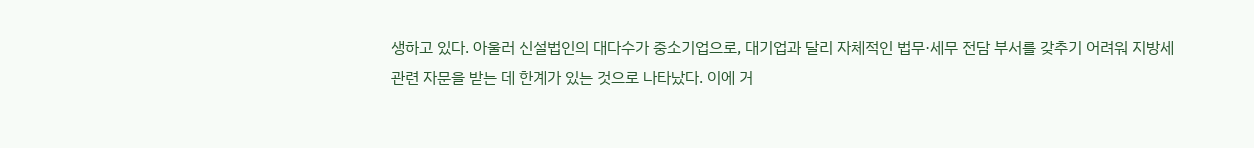생하고 있다. 아울러 신설법인의 대다수가 중소기업으로, 대기업과 달리 자체적인 법무·세무 전담 부서를 갖추기 어려워 지방세 관련 자문을 받는 데 한계가 있는 것으로 나타났다. 이에 거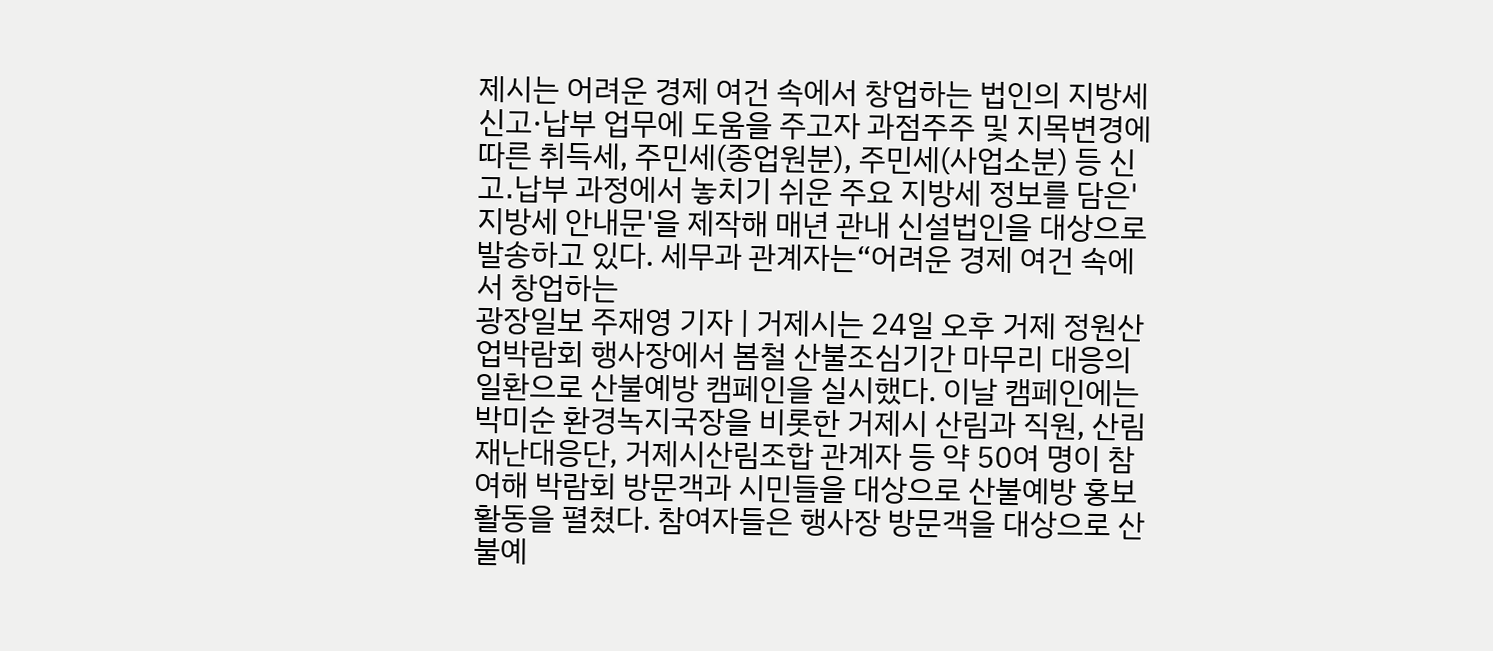제시는 어려운 경제 여건 속에서 창업하는 법인의 지방세 신고·납부 업무에 도움을 주고자 과점주주 및 지목변경에 따른 취득세, 주민세(종업원분), 주민세(사업소분) 등 신고․납부 과정에서 놓치기 쉬운 주요 지방세 정보를 담은'지방세 안내문'을 제작해 매년 관내 신설법인을 대상으로 발송하고 있다. 세무과 관계자는“어려운 경제 여건 속에서 창업하는
광장일보 주재영 기자 | 거제시는 24일 오후 거제 정원산업박람회 행사장에서 봄철 산불조심기간 마무리 대응의 일환으로 산불예방 캠페인을 실시했다. 이날 캠페인에는 박미순 환경녹지국장을 비롯한 거제시 산림과 직원, 산림재난대응단, 거제시산림조합 관계자 등 약 50여 명이 참여해 박람회 방문객과 시민들을 대상으로 산불예방 홍보활동을 펼쳤다. 참여자들은 행사장 방문객을 대상으로 산불예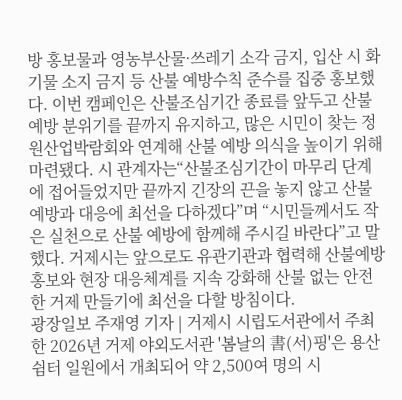방 홍보물과 영농부산물·쓰레기 소각 금지, 입산 시 화기물 소지 금지 등 산불 예방수칙 준수를 집중 홍보했다. 이번 캠페인은 산불조심기간 종료를 앞두고 산불예방 분위기를 끝까지 유지하고, 많은 시민이 찾는 정원산업박람회와 연계해 산불 예방 의식을 높이기 위해 마련됐다. 시 관계자는“산불조심기간이 마무리 단계에 접어들었지만 끝까지 긴장의 끈을 놓지 않고 산불 예방과 대응에 최선을 다하겠다”며 “시민들께서도 작은 실천으로 산불 예방에 함께해 주시길 바란다”고 말했다. 거제시는 앞으로도 유관기관과 협력해 산불예방 홍보와 현장 대응체계를 지속 강화해 산불 없는 안전한 거제 만들기에 최선을 다할 방침이다.
광장일보 주재영 기자 | 거제시 시립도서관에서 주최한 2026년 거제 야외도서관 '봄날의 書(서)핑'은 용산쉼터 일원에서 개최되어 약 2,500여 명의 시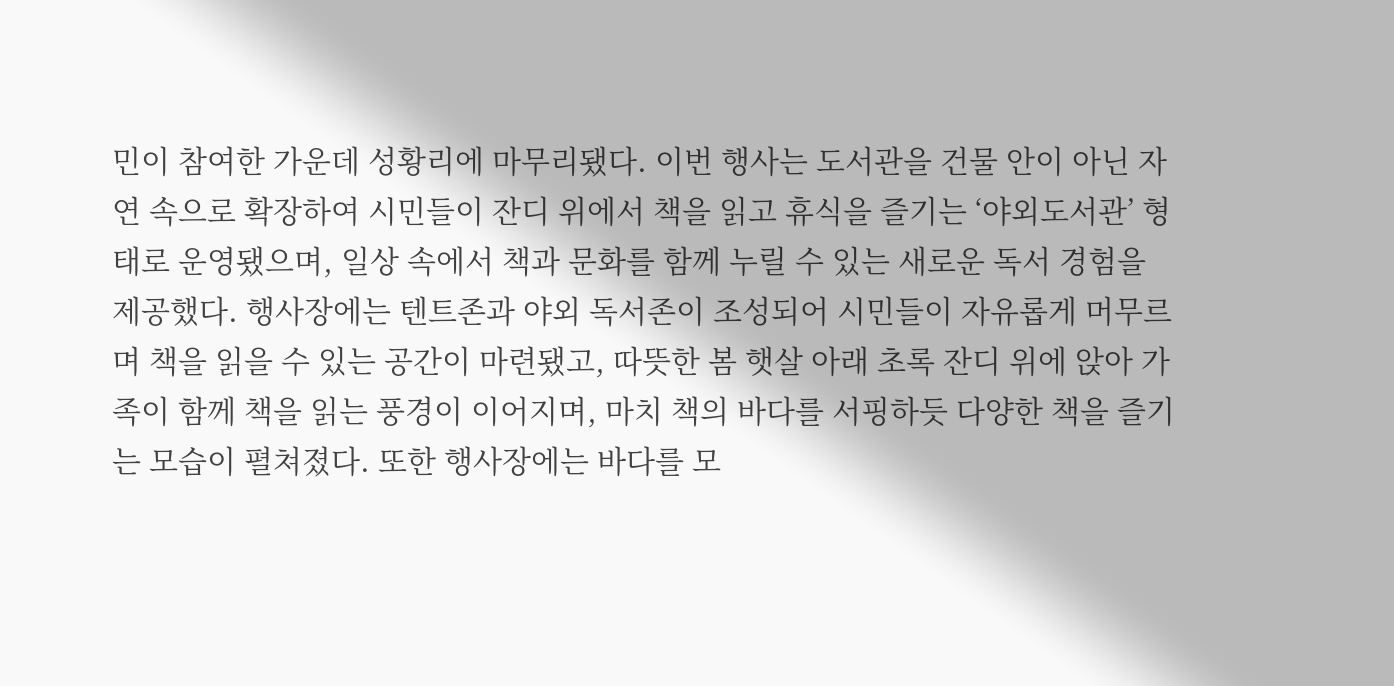민이 참여한 가운데 성황리에 마무리됐다. 이번 행사는 도서관을 건물 안이 아닌 자연 속으로 확장하여 시민들이 잔디 위에서 책을 읽고 휴식을 즐기는 ‘야외도서관’ 형태로 운영됐으며, 일상 속에서 책과 문화를 함께 누릴 수 있는 새로운 독서 경험을 제공했다. 행사장에는 텐트존과 야외 독서존이 조성되어 시민들이 자유롭게 머무르며 책을 읽을 수 있는 공간이 마련됐고, 따뜻한 봄 햇살 아래 초록 잔디 위에 앉아 가족이 함께 책을 읽는 풍경이 이어지며, 마치 책의 바다를 서핑하듯 다양한 책을 즐기는 모습이 펼쳐졌다. 또한 행사장에는 바다를 모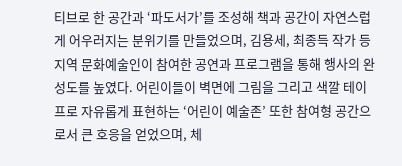티브로 한 공간과 ‘파도서가’를 조성해 책과 공간이 자연스럽게 어우러지는 분위기를 만들었으며, 김용세, 최종득 작가 등 지역 문화예술인이 참여한 공연과 프로그램을 통해 행사의 완성도를 높였다. 어린이들이 벽면에 그림을 그리고 색깔 테이프로 자유롭게 표현하는 ‘어린이 예술존’ 또한 참여형 공간으로서 큰 호응을 얻었으며, 체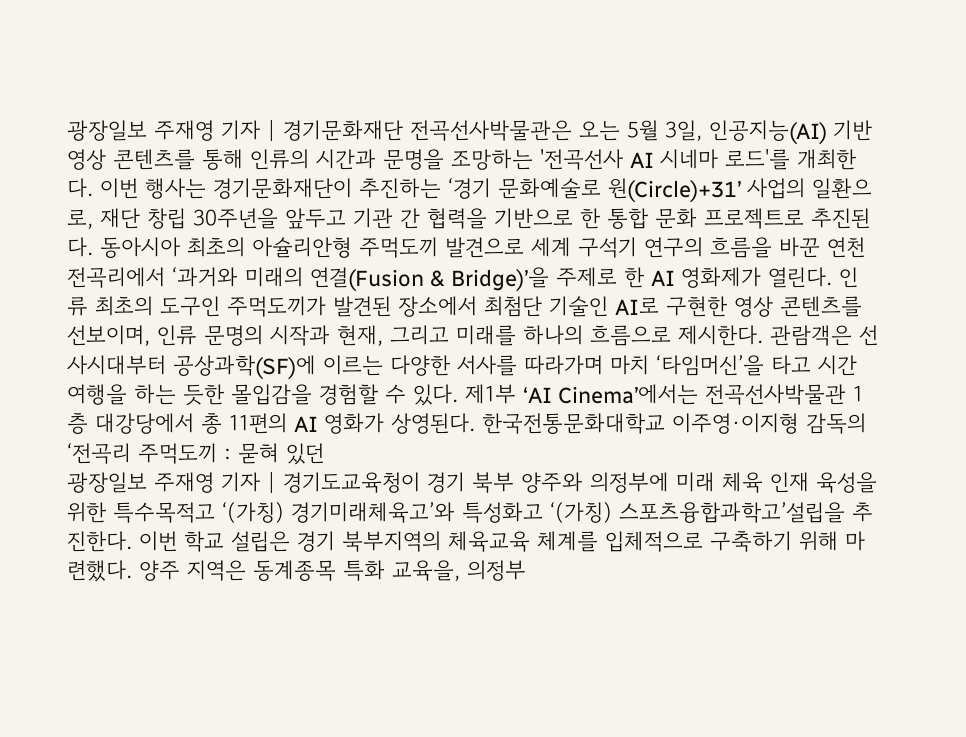광장일보 주재영 기자 | 경기문화재단 전곡선사박물관은 오는 5월 3일, 인공지능(AI) 기반 영상 콘텐츠를 통해 인류의 시간과 문명을 조망하는 '전곡선사 AI 시네마 로드'를 개최한다. 이번 행사는 경기문화재단이 추진하는 ‘경기 문화예술로 원(Circle)+31’ 사업의 일환으로, 재단 창립 30주년을 앞두고 기관 간 협력을 기반으로 한 통합 문화 프로젝트로 추진된다. 동아시아 최초의 아슐리안형 주먹도끼 발견으로 세계 구석기 연구의 흐름을 바꾼 연천 전곡리에서 ‘과거와 미래의 연결(Fusion & Bridge)’을 주제로 한 AI 영화제가 열린다. 인류 최초의 도구인 주먹도끼가 발견된 장소에서 최첨단 기술인 AI로 구현한 영상 콘텐츠를 선보이며, 인류 문명의 시작과 현재, 그리고 미래를 하나의 흐름으로 제시한다. 관람객은 선사시대부터 공상과학(SF)에 이르는 다양한 서사를 따라가며 마치 ‘타임머신’을 타고 시간 여행을 하는 듯한 몰입감을 경험할 수 있다. 제1부 ‘AI Cinema’에서는 전곡선사박물관 1층 대강당에서 총 11편의 AI 영화가 상영된다. 한국전통문화대학교 이주영·이지형 감독의 ‘전곡리 주먹도끼 : 묻혀 있던
광장일보 주재영 기자 | 경기도교육청이 경기 북부 양주와 의정부에 미래 체육 인재 육성을 위한 특수목적고 ‘(가칭) 경기미래체육고’와 특성화고 ‘(가칭) 스포츠융합과학고’설립을 추진한다. 이번 학교 설립은 경기 북부지역의 체육교육 체계를 입체적으로 구축하기 위해 마련했다. 양주 지역은 동계종목 특화 교육을, 의정부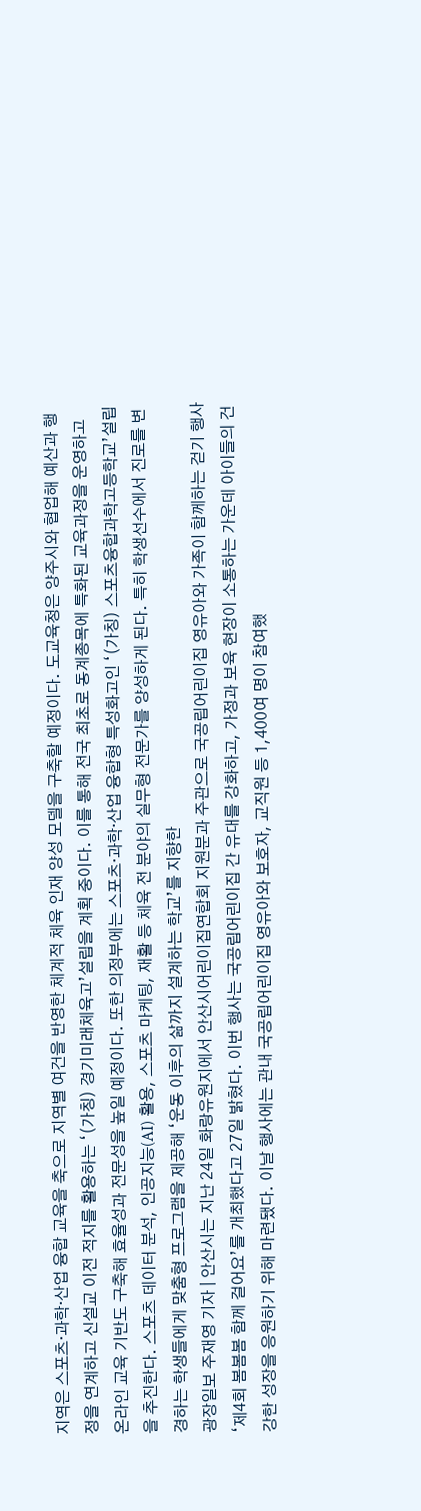지역은 스포츠·과학·산업 융합 교육을 축으로 지역별 여건을 반영한 체계적 체육 인재 양성 모델을 구축할 예정이다. 도교육청은 양주시와 협업해 예산과 행정을 연계하고 신설교 이전 적지를 활용하는 ‘(가칭) 경기미래체육고’설립을 계획 중이다. 이를 통해 전국 최초로 동계종목에 특화된 교육과정을 운영하고 온라인 교육 기반도 구축해 효율성과 전문성을 높일 예정이다. 또한 의정부에는 스포츠·과학·산업 융합형 특성화고인 ‘(가칭) 스포츠융합과학고등학교’설립을 추진한다. 스포츠 데이터 분석, 인공지능(AI) 활용, 스포츠 마케팅, 재활 등 체육 전 분야의 실무형 전문가를 양성하게 된다. 특히 학생선수에서 진로를 변경하는 학생들에게 맞춤형 프로그램을 제공해 ‘운동 이후의 삶까지 설계하는 학교’를 지향한
광장일보 주재영 기자 | 안산시는 지난 24일 화랑유원지에서 안산시어린이집연합회 지원분과 주관으로 국공립어린이집 영유아와 가족이 함께하는 걷기 행사 ‘제4회 봄봄봄 함께 걸어요’를 개최했다고 27일 밝혔다. 이번 행사는 국공립어린이집 간 유대를 강화하고, 가정과 보육 현장이 소통하는 가운데 아이들의 건강한 성장을 응원하기 위해 마련됐다. 이날 행사에는 관내 국공립어린이집 영유아와 보호자, 교직원 등 1,400여 명이 참여했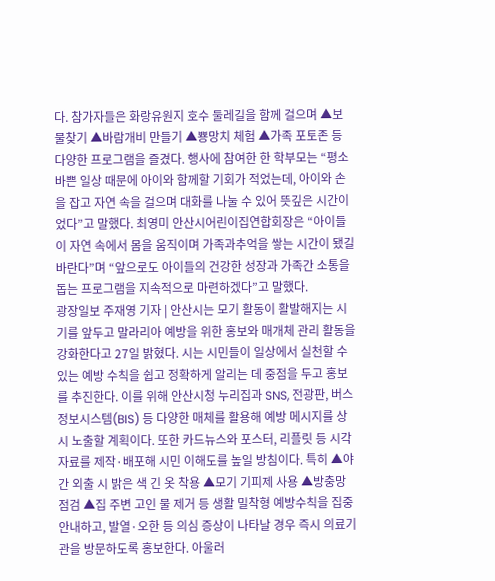다. 참가자들은 화랑유원지 호수 둘레길을 함께 걸으며 ▲보물찾기 ▲바람개비 만들기 ▲뿅망치 체험 ▲가족 포토존 등 다양한 프로그램을 즐겼다. 행사에 참여한 한 학부모는 “평소 바쁜 일상 때문에 아이와 함께할 기회가 적었는데, 아이와 손을 잡고 자연 속을 걸으며 대화를 나눌 수 있어 뜻깊은 시간이었다”고 말했다. 최영미 안산시어린이집연합회장은 “아이들이 자연 속에서 몸을 움직이며 가족과추억을 쌓는 시간이 됐길 바란다”며 “앞으로도 아이들의 건강한 성장과 가족간 소통을 돕는 프로그램을 지속적으로 마련하겠다”고 말했다.
광장일보 주재영 기자 | 안산시는 모기 활동이 활발해지는 시기를 앞두고 말라리아 예방을 위한 홍보와 매개체 관리 활동을 강화한다고 27일 밝혔다. 시는 시민들이 일상에서 실천할 수 있는 예방 수칙을 쉽고 정확하게 알리는 데 중점을 두고 홍보를 추진한다. 이를 위해 안산시청 누리집과 SNS, 전광판, 버스정보시스템(BIS) 등 다양한 매체를 활용해 예방 메시지를 상시 노출할 계획이다. 또한 카드뉴스와 포스터, 리플릿 등 시각 자료를 제작·배포해 시민 이해도를 높일 방침이다. 특히 ▲야간 외출 시 밝은 색 긴 옷 착용 ▲모기 기피제 사용 ▲방충망 점검 ▲집 주변 고인 물 제거 등 생활 밀착형 예방수칙을 집중 안내하고, 발열·오한 등 의심 증상이 나타날 경우 즉시 의료기관을 방문하도록 홍보한다. 아울러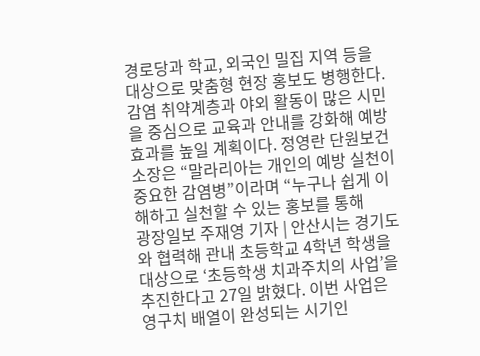경로당과 학교, 외국인 밀집 지역 등을 대상으로 맞춤형 현장 홍보도 병행한다. 감염 취약계층과 야외 활동이 많은 시민을 중심으로 교육과 안내를 강화해 예방 효과를 높일 계획이다. 정영란 단원보건소장은 “말라리아는 개인의 예방 실천이 중요한 감염병”이라며 “누구나 쉽게 이해하고 실천할 수 있는 홍보를 통해
광장일보 주재영 기자 | 안산시는 경기도와 협력해 관내 초등학교 4학년 학생을 대상으로 ‘초등학생 치과주치의 사업’을 추진한다고 27일 밝혔다. 이번 사업은 영구치 배열이 완성되는 시기인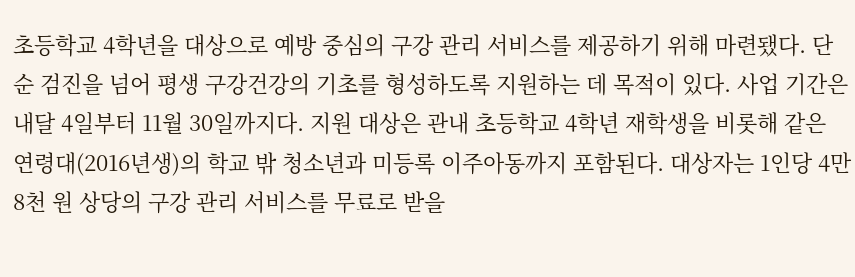초등학교 4학년을 대상으로 예방 중심의 구강 관리 서비스를 제공하기 위해 마련됐다. 단순 검진을 넘어 평생 구강건강의 기초를 형성하도록 지원하는 데 목적이 있다. 사업 기간은 내달 4일부터 11월 30일까지다. 지원 대상은 관내 초등학교 4학년 재학생을 비롯해 같은 연령대(2016년생)의 학교 밖 청소년과 미등록 이주아동까지 포함된다. 대상자는 1인당 4만 8천 원 상당의 구강 관리 서비스를 무료로 받을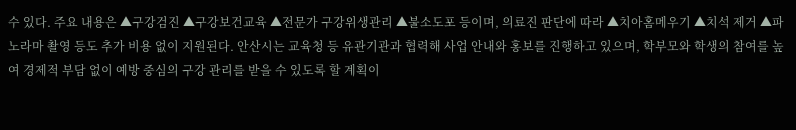수 있다. 주요 내용은 ▲구강검진 ▲구강보건교육 ▲전문가 구강위생관리 ▲불소도포 등이며, 의료진 판단에 따라 ▲치아홈메우기 ▲치석 제거 ▲파노라마 촬영 등도 추가 비용 없이 지원된다. 안산시는 교육청 등 유관기관과 협력해 사업 안내와 홍보를 진행하고 있으며, 학부모와 학생의 참여를 높여 경제적 부담 없이 예방 중심의 구강 관리를 받을 수 있도록 할 계획이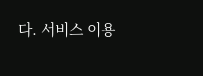다. 서비스 이용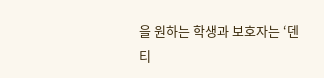을 원하는 학생과 보호자는 ‘덴티